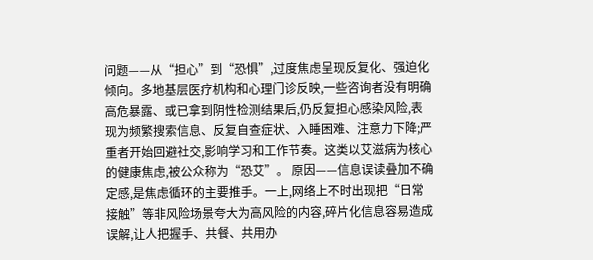问题——从“担心”到“恐惧”,过度焦虑呈现反复化、强迫化倾向。多地基层医疗机构和心理门诊反映,一些咨询者没有明确高危暴露、或已拿到阴性检测结果后,仍反复担心感染风险,表现为频繁搜索信息、反复自查症状、入睡困难、注意力下降;严重者开始回避社交,影响学习和工作节奏。这类以艾滋病为核心的健康焦虑,被公众称为“恐艾”。 原因——信息误读叠加不确定感,是焦虑循环的主要推手。一上,网络上不时出现把“日常接触”等非风险场景夸大为高风险的内容,碎片化信息容易造成误解,让人把握手、共餐、共用办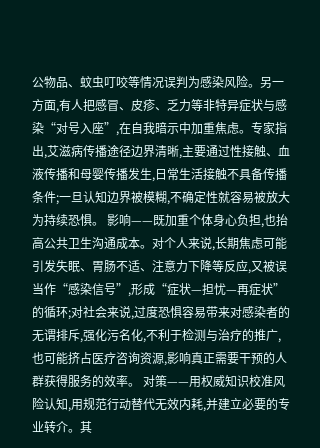公物品、蚊虫叮咬等情况误判为感染风险。另一方面,有人把感冒、皮疹、乏力等非特异症状与感染“对号入座”,在自我暗示中加重焦虑。专家指出,艾滋病传播途径边界清晰,主要通过性接触、血液传播和母婴传播发生,日常生活接触不具备传播条件;一旦认知边界被模糊,不确定性就容易被放大为持续恐惧。 影响——既加重个体身心负担,也抬高公共卫生沟通成本。对个人来说,长期焦虑可能引发失眠、胃肠不适、注意力下降等反应,又被误当作“感染信号”,形成“症状—担忧—再症状”的循环;对社会来说,过度恐惧容易带来对感染者的无谓排斥,强化污名化,不利于检测与治疗的推广,也可能挤占医疗咨询资源,影响真正需要干预的人群获得服务的效率。 对策——用权威知识校准风险认知,用规范行动替代无效内耗,并建立必要的专业转介。其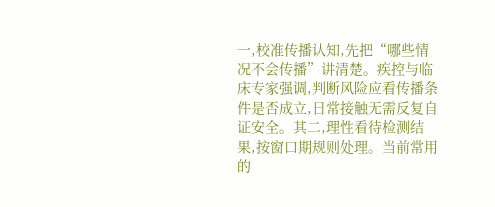一,校准传播认知,先把“哪些情况不会传播”讲清楚。疾控与临床专家强调,判断风险应看传播条件是否成立,日常接触无需反复自证安全。其二,理性看待检测结果,按窗口期规则处理。当前常用的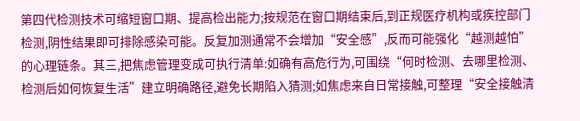第四代检测技术可缩短窗口期、提高检出能力;按规范在窗口期结束后,到正规医疗机构或疾控部门检测,阴性结果即可排除感染可能。反复加测通常不会增加“安全感”,反而可能强化“越测越怕”的心理链条。其三,把焦虑管理变成可执行清单:如确有高危行为,可围绕“何时检测、去哪里检测、检测后如何恢复生活”建立明确路径,避免长期陷入猜测;如焦虑来自日常接触,可整理“安全接触清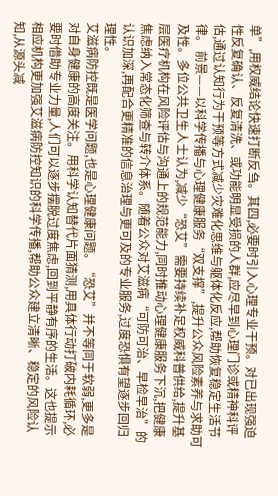单”,用权威结论快速打断反刍。其四,必要时引入心理专业干预。对已出现强迫性反复确认、反复清洗、或功能明显受损的人群,应尽早到心理门诊或精神科评估,通过认知行为干预等方式减少灾难化思维与躯体化反应,帮助恢复稳定生活节律。 前景——以科学传播与心理健康服务“双支撑”,提升公众风险素养与求助可及性。多位公共卫生人士认为,减少“恐艾”需要持续补足权威科普供给,提升基层医疗机构在风险评估与沟通上的规范能力,同时推动心理健康服务下沉,把健康焦虑纳入常态化筛查与转介体系。随着公众对艾滋病“可防可治、早检早治”的认识加深,再配合更精准的信息治理与更可及的专业服务,过度恐惧有望逐步回归理性。
艾滋病防控既是医学问题,也是心理健康问题。“恐艾”并不等同于软弱,更多是对自身健康的高度关注。用科学认知替代片面猜测,用具体行动打破内耗循环,必要时借助专业力量,人们可以逐步摆脱过度焦虑,回到平静有序的生活。这也提示相应机构更加强艾滋病防控知识的科学传播,帮助公众建立清晰、稳定的风险认知,从源头减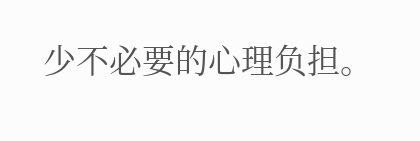少不必要的心理负担。